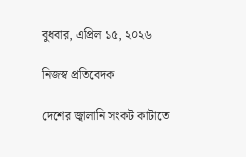বুধবার, এপ্রিল ১৫, ২০২৬

নিজস্ব প্রতিবেদক

দেশের জ্বালানি সংকট কাটাতে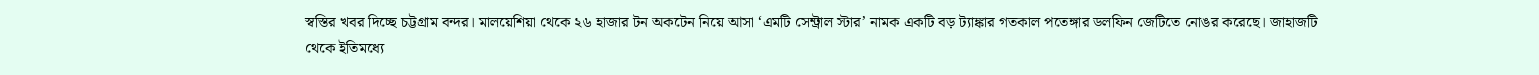স্বস্তির খবর দিচ্ছে চট্টগ্রাম বন্দর। মালয়েশিয়া থেকে ২৬ হাজার টন অকটেন নিয়ে আসা ‘এমটি সেন্ট্রাল স্টার’ নামক একটি বড় ট্যাঙ্কার গতকাল পতেঙ্গার ডলফিন জেটিতে নোঙর করেছে। জাহাজটি থেকে ইতিমধ্যে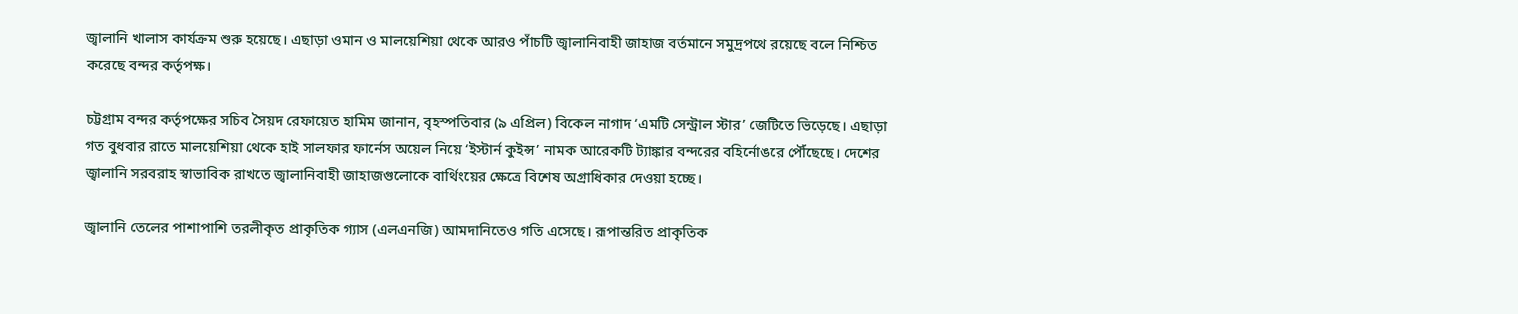জ্বালানি খালাস কার্যক্রম শুরু হয়েছে। এছাড়া ওমান ও মালয়েশিয়া থেকে আরও পাঁচটি জ্বালানিবাহী জাহাজ বর্তমানে সমুদ্রপথে রয়েছে বলে নিশ্চিত করেছে বন্দর কর্তৃপক্ষ।

চট্টগ্রাম বন্দর কর্তৃপক্ষের সচিব সৈয়দ রেফায়েত হামিম জানান, বৃহস্পতিবার (৯ এপ্রিল) বিকেল নাগাদ ‘এমটি সেন্ট্রাল স্টার’ জেটিতে ভিড়েছে। এছাড়া গত বুধবার রাতে মালয়েশিয়া থেকে হাই সালফার ফার্নেস অয়েল নিয়ে ‘ইস্টার্ন কুইন্স’ নামক আরেকটি ট্যাঙ্কার বন্দরের বহির্নোঙরে পৌঁছেছে। দেশের জ্বালানি সরবরাহ স্বাভাবিক রাখতে জ্বালানিবাহী জাহাজগুলোকে বার্থিংয়ের ক্ষেত্রে বিশেষ অগ্রাধিকার দেওয়া হচ্ছে।

জ্বালানি তেলের পাশাপাশি তরলীকৃত প্রাকৃতিক গ্যাস (এলএনজি) আমদানিতেও গতি এসেছে। রূপান্তরিত প্রাকৃতিক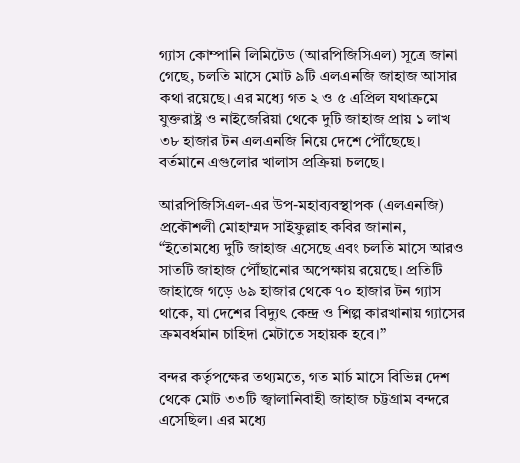গ্যাস কোম্পানি লিমিটেড (আরপিজিসিএল) সূত্রে জানা গেছে, চলতি মাসে মোট ৯টি এলএনজি জাহাজ আসার কথা রয়েছে। এর মধ্যে গত ২ ও ৫ এপ্রিল যথাক্রমে যুক্তরাষ্ট্র ও নাইজেরিয়া থেকে দুটি জাহাজ প্রায় ১ লাখ ৩৮ হাজার টন এলএনজি নিয়ে দেশে পৌঁছেছে। বর্তমানে এগুলোর খালাস প্রক্রিয়া চলছে।

আরপিজিসিএল-এর উপ-মহাব্যবস্থাপক (এলএনজি) প্রকৌশলী মোহাম্মদ সাইফুল্লাহ কবির জানান, “ইতোমধ্যে দুটি জাহাজ এসেছে এবং চলতি মাসে আরও সাতটি জাহাজ পৌঁছানোর অপেক্ষায় রয়েছে। প্রতিটি জাহাজে গড়ে ৬৯ হাজার থেকে ৭০ হাজার টন গ্যাস থাকে, যা দেশের বিদ্যুৎ কেন্দ্র ও শিল্প কারখানায় গ্যাসের ক্রমবর্ধমান চাহিদা মেটাতে সহায়ক হবে।”

বন্দর কর্তৃপক্ষের তথ্যমতে, গত মার্চ মাসে বিভিন্ন দেশ থেকে মোট ৩৩টি জ্বালানিবাহী জাহাজ চট্টগ্রাম বন্দরে এসেছিল। এর মধ্যে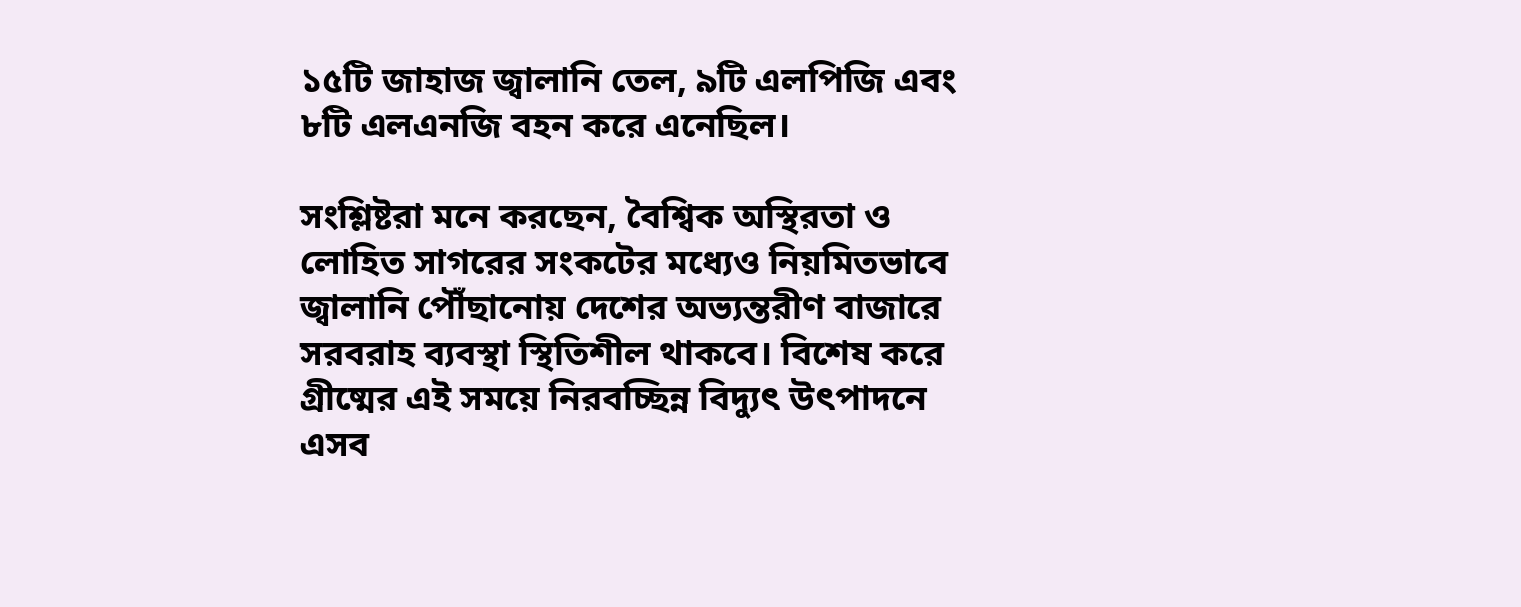১৫টি জাহাজ জ্বালানি তেল, ৯টি এলপিজি এবং ৮টি এলএনজি বহন করে এনেছিল।

সংশ্লিষ্টরা মনে করছেন, বৈশ্বিক অস্থিরতা ও লোহিত সাগরের সংকটের মধ্যেও নিয়মিতভাবে জ্বালানি পৌঁছানোয় দেশের অভ্যন্তরীণ বাজারে সরবরাহ ব্যবস্থা স্থিতিশীল থাকবে। বিশেষ করে গ্রীষ্মের এই সময়ে নিরবচ্ছিন্ন বিদ্যুৎ উৎপাদনে এসব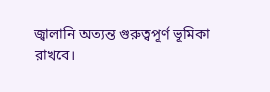জ্বালানি অত্যন্ত গুরুত্বপূর্ণ ভূমিকা রাখবে।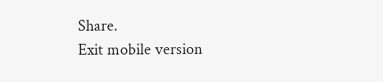Share.
Exit mobile version